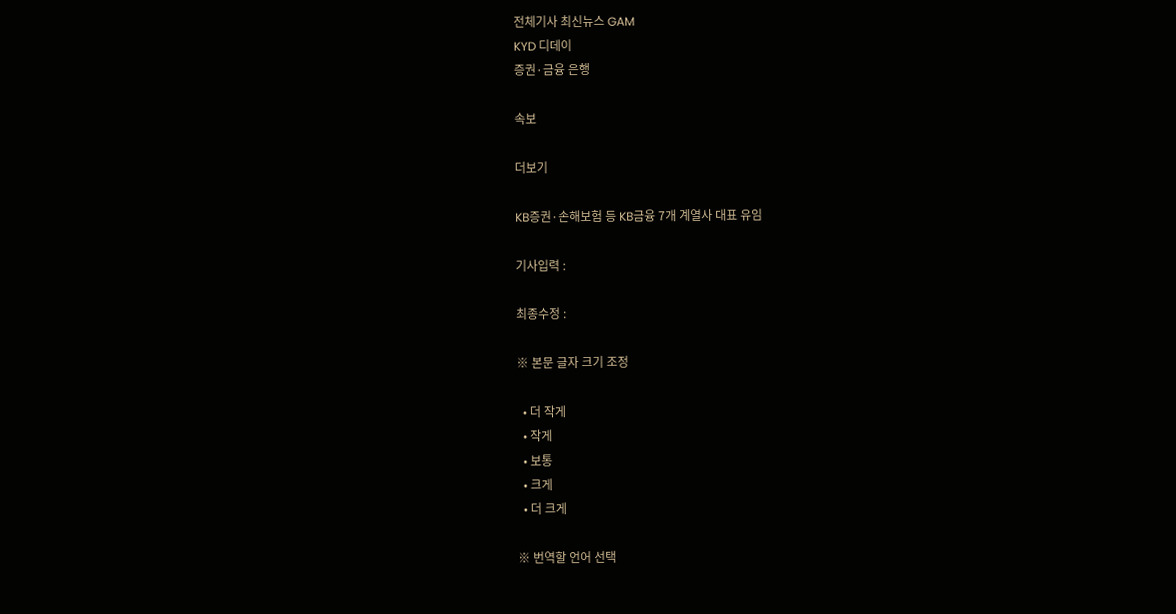전체기사 최신뉴스 GAM
KYD 디데이
증권·금융 은행

속보

더보기

KB증권·손해보험 등 KB금융 7개 계열사 대표 유임

기사입력 :

최종수정 :

※ 본문 글자 크기 조정

  • 더 작게
  • 작게
  • 보통
  • 크게
  • 더 크게

※ 번역할 언어 선택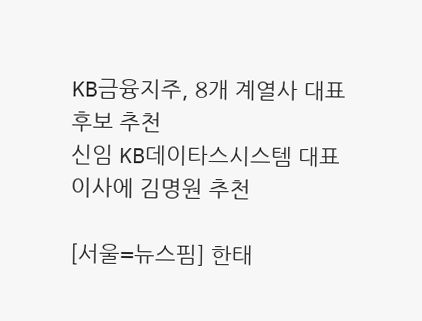KB금융지주, 8개 계열사 대표 후보 추천
신임 KB데이타스시스템 대표이사에 김명원 추천

[서울=뉴스핌] 한태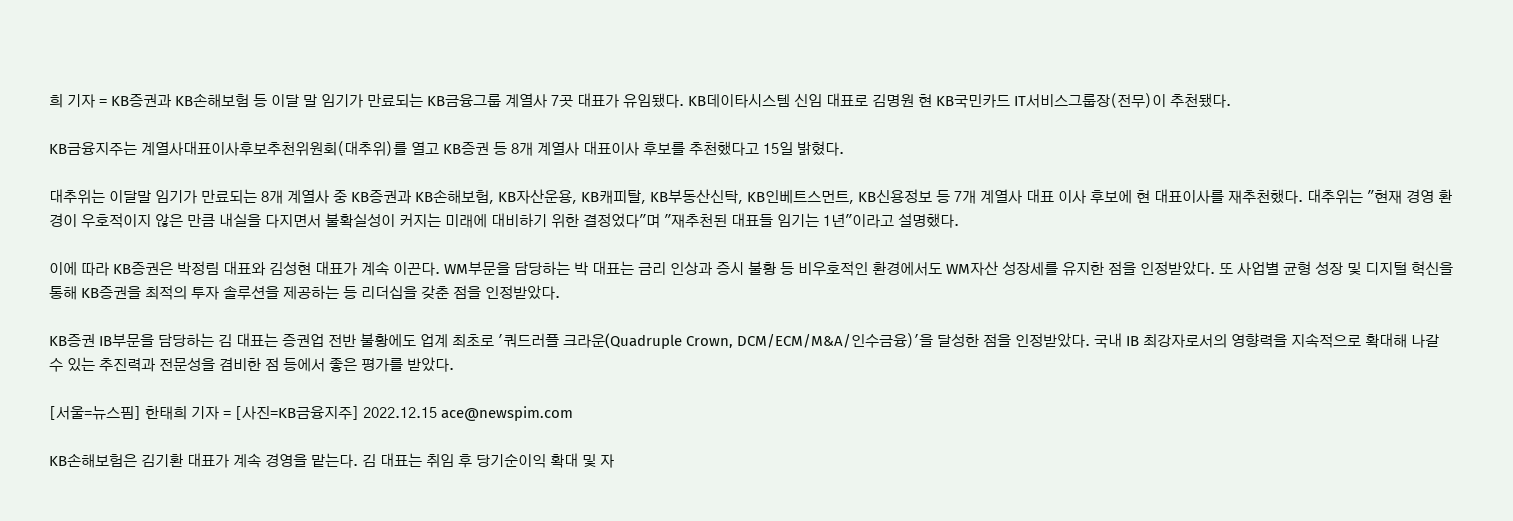희 기자 = KB증권과 KB손해보험 등 이달 말 임기가 만료되는 KB금융그룹 계열사 7곳 대표가 유임됐다. KB데이타시스템 신임 대표로 김명원 현 KB국민카드 IT서비스그룹장(전무)이 추천됐다.

KB금융지주는 계열사대표이사후보추천위원회(대추위)를 열고 KB증권 등 8개 계열사 대표이사 후보를 추천했다고 15일 밝혔다.

대추위는 이달말 임기가 만료되는 8개 계열사 중 KB증권과 KB손해보험, KB자산운용, KB캐피탈, KB부동산신탁, KB인베트스먼트, KB신용정보 등 7개 계열사 대표 이사 후보에 현 대표이사를 재추천했다. 대추위는 "현재 경영 환경이 우호적이지 않은 만큼 내실을 다지면서 불확실성이 커지는 미래에 대비하기 위한 결정었다"며 "재추천된 대표들 임기는 1년"이라고 설명했다.

이에 따라 KB증권은 박정림 대표와 김성현 대표가 계속 이끈다. WM부문을 담당하는 박 대표는 금리 인상과 증시 불황 등 비우호적인 환경에서도 WM자산 성장세를 유지한 점을 인정받았다. 또 사업별 균형 성장 및 디지털 혁신을 통해 KB증권을 최적의 투자 솔루션을 제공하는 등 리더십을 갖춘 점을 인정받았다.

KB증권 IB부문을 담당하는 김 대표는 증권업 전반 불황에도 업계 최초로 '쿼드러플 크라운(Quadruple Crown, DCM/ECM/M&A/인수금융)'을 달성한 점을 인정받았다. 국내 IB 최강자로서의 영향력을 지속적으로 확대해 나갈 수 있는 추진력과 전문성을 겸비한 점 등에서 좋은 평가를 받았다.

[서울=뉴스핌] 한태희 기자 = [사진=KB금융지주] 2022.12.15 ace@newspim.com

KB손해보험은 김기환 대표가 계속 경영을 맡는다. 김 대표는 취임 후 당기순이익 확대 및 자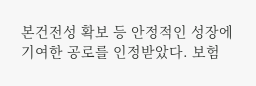본건전성 확보 등 안정적인 성장에 기여한 공로를 인정받았다. 보험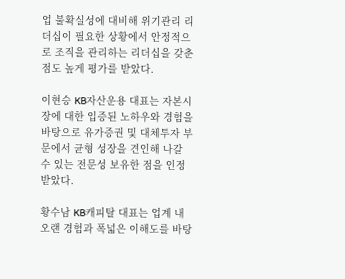업 불확실성에 대비해 위기관리 리더십이 필요한 상황에서 안정적으로 조직을 관리하는 리더십을 갖춘 점도 높게 평가를 받았다.

이현승 KB자산운용 대표는 자본시장에 대한 입증된 노하우와 경험을 바탕으로 유가증권 및 대체투자 부문에서 균형 성장을 견인해 나갈 수 있는 전문성 보유한 점을 인정받았다.

황수남 KB캐피탈 대표는 업계 내 오랜 경험과 폭넓은 이해도를 바탕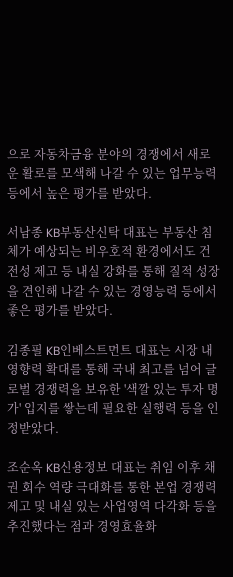으로 자동차금융 분야의 경쟁에서 새로운 활로를 모색해 나갈 수 있는 업무능력 등에서 높은 평가를 받았다.

서남종 KB부동산신탁 대표는 부동산 침체가 예상되는 비우호적 환경에서도 건전성 제고 등 내실 강화를 통해 질적 성장을 견인해 나갈 수 있는 경영능력 등에서 좋은 평가를 받았다.

김종필 KB인베스트먼트 대표는 시장 내 영향력 확대를 통해 국내 최고를 넘어 글로벌 경쟁력을 보유한 '색깔 있는 투자 명가' 입지를 쌓는데 필요한 실행력 등을 인정받았다.

조순옥 KB신용정보 대표는 취임 이후 채권 회수 역량 극대화를 통한 본업 경쟁력 제고 및 내실 있는 사업영역 다각화 등을 추진했다는 점과 경영효율화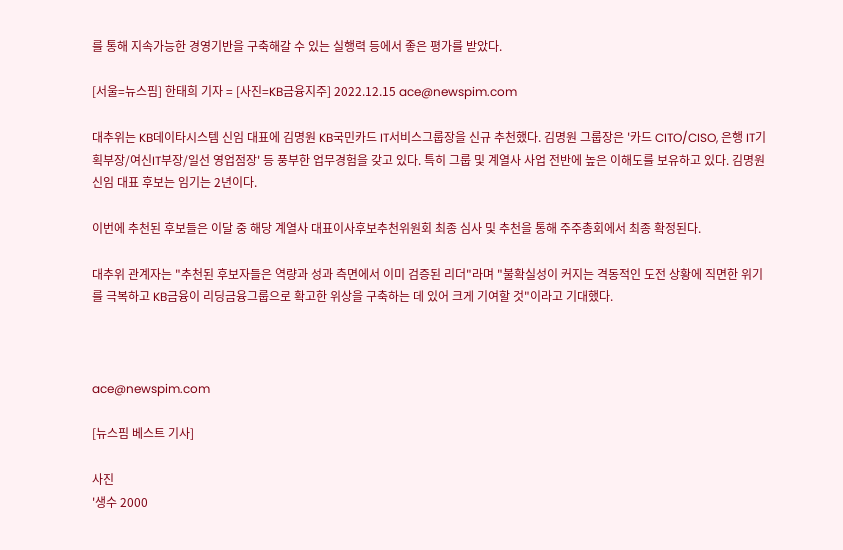를 통해 지속가능한 경영기반을 구축해갈 수 있는 실행력 등에서 좋은 평가를 받았다.

[서울=뉴스핌] 한태희 기자 = [사진=KB금융지주] 2022.12.15 ace@newspim.com

대추위는 KB데이타시스템 신임 대표에 김명원 KB국민카드 IT서비스그룹장을 신규 추천했다. 김명원 그룹장은 '카드 CITO/CISO, 은행 IT기획부장/여신IT부장/일선 영업점장' 등 풍부한 업무경험을 갖고 있다. 특히 그룹 및 계열사 사업 전반에 높은 이해도를 보유하고 있다. 김명원 신임 대표 후보는 임기는 2년이다.

이번에 추천된 후보들은 이달 중 해당 계열사 대표이사후보추천위원회 최종 심사 및 추천을 통해 주주총회에서 최종 확정된다.

대추위 관계자는 "추천된 후보자들은 역량과 성과 측면에서 이미 검증된 리더"라며 "불확실성이 커지는 격동적인 도전 상황에 직면한 위기를 극복하고 KB금융이 리딩금융그룹으로 확고한 위상을 구축하는 데 있어 크게 기여할 것"이라고 기대했다.



ace@newspim.com

[뉴스핌 베스트 기사]

사진
'생수 2000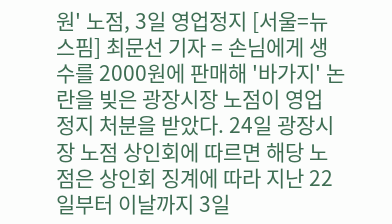원' 노점, 3일 영업정지 [서울=뉴스핌] 최문선 기자 = 손님에게 생수를 2000원에 판매해 '바가지' 논란을 빚은 광장시장 노점이 영업 정지 처분을 받았다. 24일 광장시장 노점 상인회에 따르면 해당 노점은 상인회 징계에 따라 지난 22일부터 이날까지 3일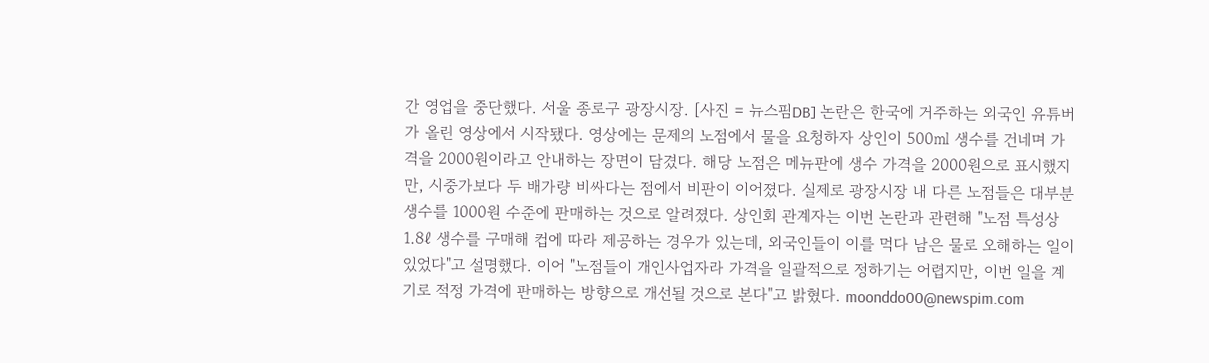간 영업을 중단했다. 서울 종로구 광장시장. [사진 = 뉴스핌DB] 논란은 한국에 거주하는 외국인 유튜버가 올린 영상에서 시작됐다. 영상에는 문제의 노점에서 물을 요청하자 상인이 500㎖ 생수를 건네며 가격을 2000원이라고 안내하는 장면이 담겼다. 해당 노점은 메뉴판에 생수 가격을 2000원으로 표시했지만, 시중가보다 두 배가량 비싸다는 점에서 비판이 이어졌다. 실제로 광장시장 내 다른 노점들은 대부분 생수를 1000원 수준에 판매하는 것으로 알려졌다. 상인회 관계자는 이번 논란과 관련해 "노점 특성상 1.8ℓ 생수를 구매해 컵에 따라 제공하는 경우가 있는데, 외국인들이 이를 먹다 남은 물로 오해하는 일이 있었다"고 설명했다. 이어 "노점들이 개인사업자라 가격을 일괄적으로 정하기는 어렵지만, 이번 일을 계기로 적정 가격에 판매하는 방향으로 개선될 것으로 본다"고 밝혔다. moonddo00@newspim.com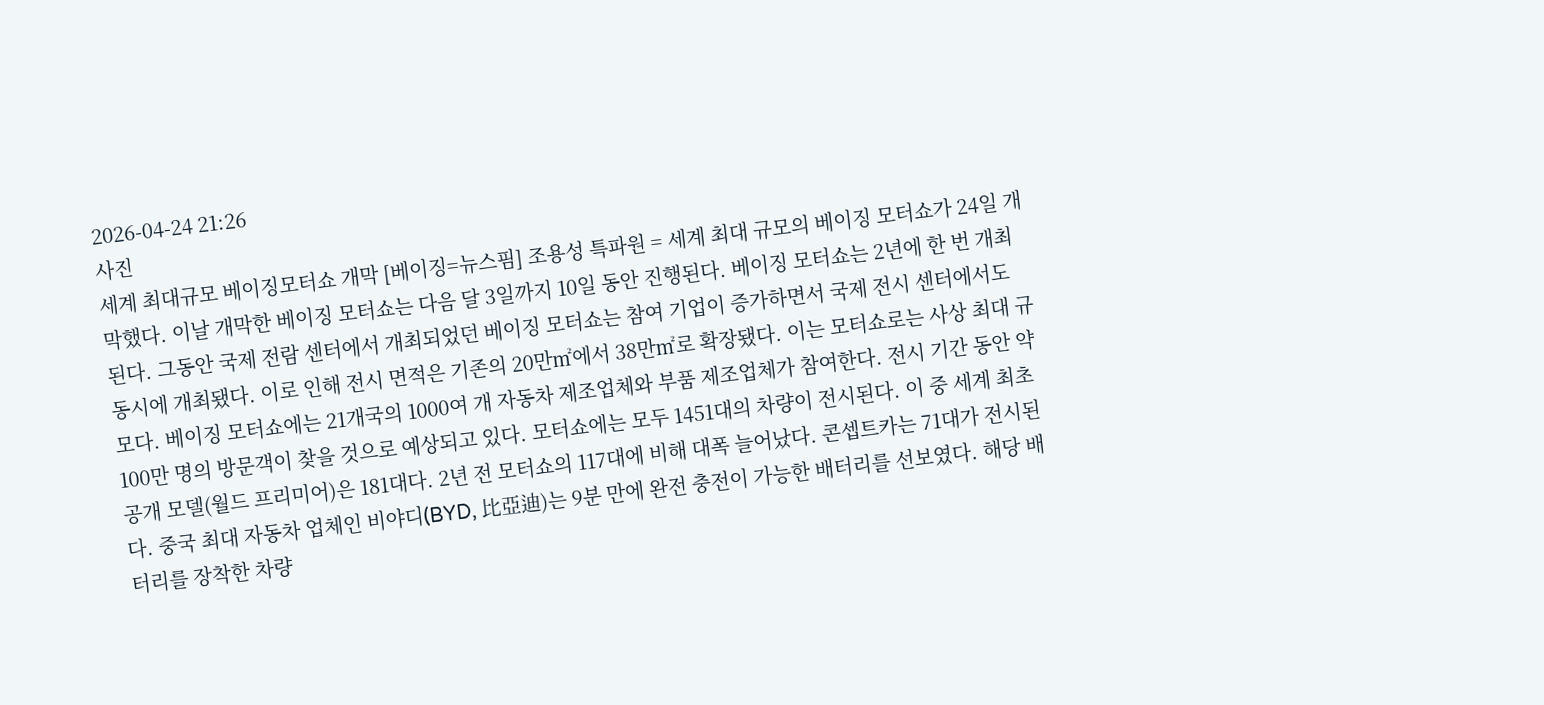2026-04-24 21:26
사진
세계 최대규모 베이징모터쇼 개막 [베이징=뉴스핌] 조용성 특파원 = 세계 최대 규모의 베이징 모터쇼가 24일 개막했다. 이날 개막한 베이징 모터쇼는 다음 달 3일까지 10일 동안 진행된다. 베이징 모터쇼는 2년에 한 번 개최된다. 그동안 국제 전람 센터에서 개최되었던 베이징 모터쇼는 참여 기업이 증가하면서 국제 전시 센터에서도 동시에 개최됐다. 이로 인해 전시 면적은 기존의 20만㎡에서 38만㎡로 확장됐다. 이는 모터쇼로는 사상 최대 규모다. 베이징 모터쇼에는 21개국의 1000여 개 자동차 제조업체와 부품 제조업체가 참여한다. 전시 기간 동안 약 100만 명의 방문객이 찾을 것으로 예상되고 있다. 모터쇼에는 모두 1451대의 차량이 전시된다. 이 중 세계 최초 공개 모델(월드 프리미어)은 181대다. 2년 전 모터쇼의 117대에 비해 대폭 늘어났다. 콘셉트카는 71대가 전시된다. 중국 최대 자동차 업체인 비야디(BYD, 比亞迪)는 9분 만에 완전 충전이 가능한 배터리를 선보였다. 해당 배터리를 장착한 차량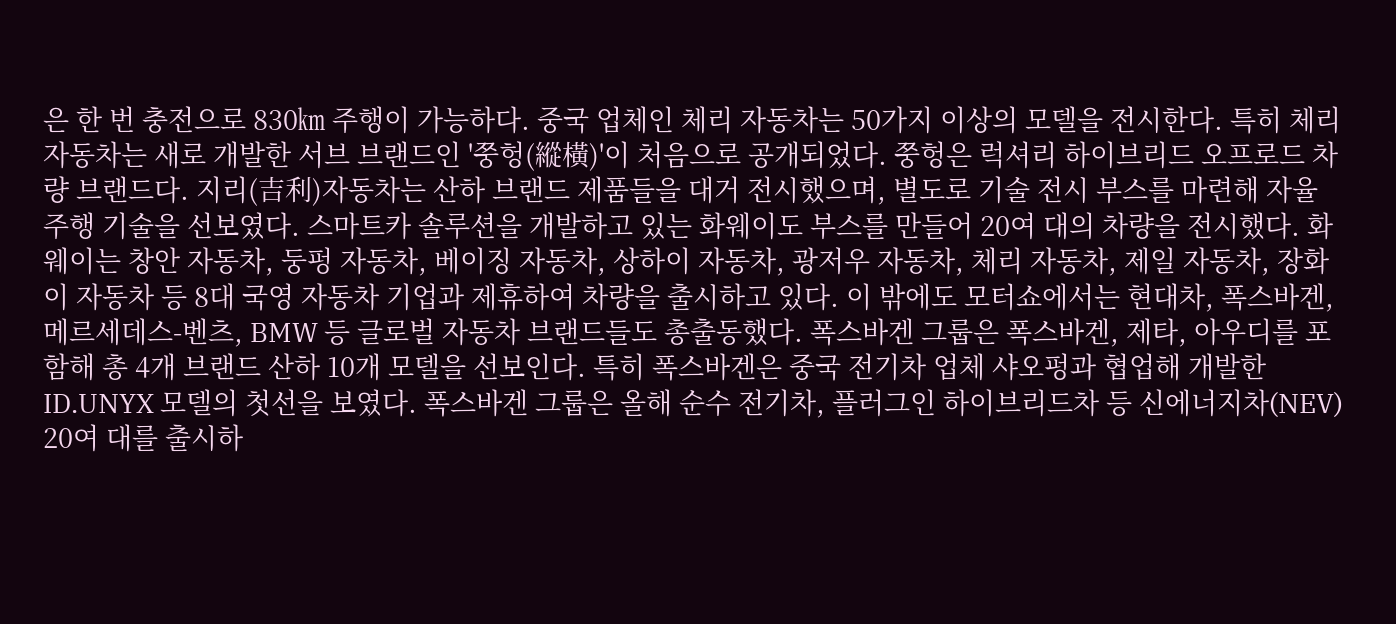은 한 번 충전으로 830㎞ 주행이 가능하다. 중국 업체인 체리 자동차는 50가지 이상의 모델을 전시한다. 특히 체리 자동차는 새로 개발한 서브 브랜드인 '쭝헝(縱橫)'이 처음으로 공개되었다. 쭝헝은 럭셔리 하이브리드 오프로드 차량 브랜드다. 지리(吉利)자동차는 산하 브랜드 제품들을 대거 전시했으며, 별도로 기술 전시 부스를 마련해 자율 주행 기술을 선보였다. 스마트카 솔루션을 개발하고 있는 화웨이도 부스를 만들어 20여 대의 차량을 전시했다. 화웨이는 창안 자동차, 둥펑 자동차, 베이징 자동차, 상하이 자동차, 광저우 자동차, 체리 자동차, 제일 자동차, 장화이 자동차 등 8대 국영 자동차 기업과 제휴하여 차량을 출시하고 있다. 이 밖에도 모터쇼에서는 현대차, 폭스바겐, 메르세데스-벤츠, BMW 등 글로벌 자동차 브랜드들도 총출동했다. 폭스바겐 그룹은 폭스바겐, 제타, 아우디를 포함해 총 4개 브랜드 산하 10개 모델을 선보인다. 특히 폭스바겐은 중국 전기차 업체 샤오펑과 협업해 개발한 ID.UNYX 모델의 첫선을 보였다. 폭스바겐 그룹은 올해 순수 전기차, 플러그인 하이브리드차 등 신에너지차(NEV) 20여 대를 출시하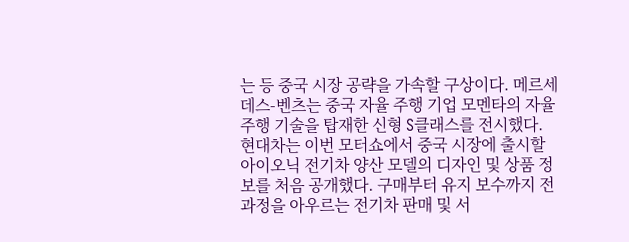는 등 중국 시장 공략을 가속할 구상이다. 메르세데스-벤츠는 중국 자율 주행 기업 모멘타의 자율 주행 기술을 탑재한 신형 S클래스를 전시했다. 현대차는 이번 모터쇼에서 중국 시장에 출시할 아이오닉 전기차 양산 모델의 디자인 및 상품 정보를 처음 공개했다. 구매부터 유지 보수까지 전 과정을 아우르는 전기차 판매 및 서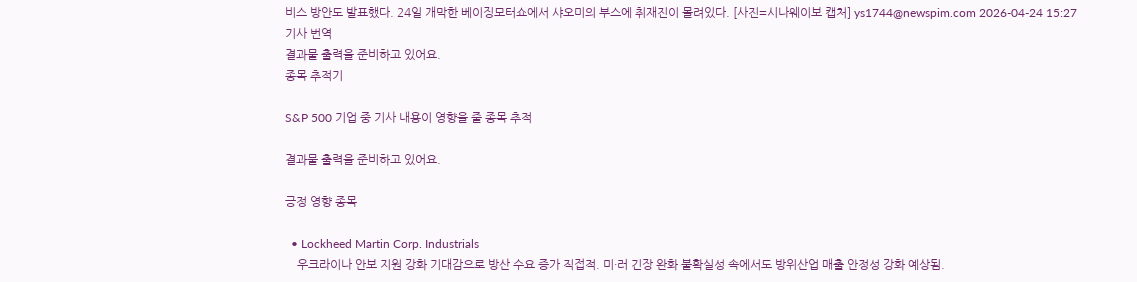비스 방안도 발표했다. 24일 개막한 베이징모터쇼에서 샤오미의 부스에 취재진이 몰려있다. [사진=시나웨이보 캡처] ys1744@newspim.com 2026-04-24 15:27
기사 번역
결과물 출력을 준비하고 있어요.
종목 추적기

S&P 500 기업 중 기사 내용이 영향을 줄 종목 추적

결과물 출력을 준비하고 있어요.

긍정 영향 종목

  • Lockheed Martin Corp. Industrials
    우크라이나 안보 지원 강화 기대감으로 방산 수요 증가 직접적. 미·러 긴장 완화 불확실성 속에서도 방위산업 매출 안정성 강화 예상됨.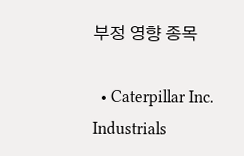부정 영향 종목

  • Caterpillar Inc. Industrials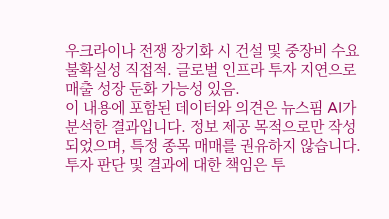우크라이나 전쟁 장기화 시 건설 및 중장비 수요 불확실성 직접적. 글로벌 인프라 투자 지연으로 매출 성장 둔화 가능성 있음.
이 내용에 포함된 데이터와 의견은 뉴스핌 AI가 분석한 결과입니다. 정보 제공 목적으로만 작성되었으며, 특정 종목 매매를 권유하지 않습니다. 투자 판단 및 결과에 대한 책임은 투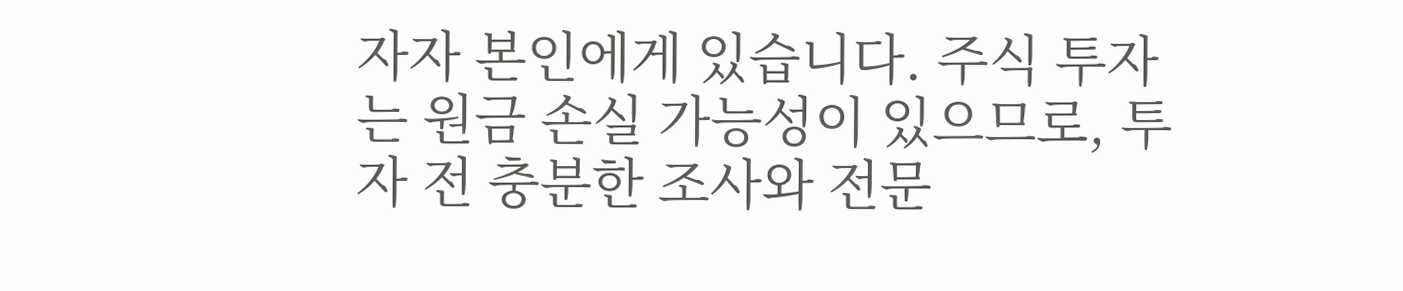자자 본인에게 있습니다. 주식 투자는 원금 손실 가능성이 있으므로, 투자 전 충분한 조사와 전문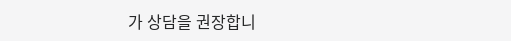가 상담을 권장합니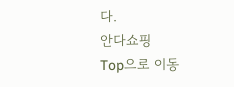다.
안다쇼핑
Top으로 이동